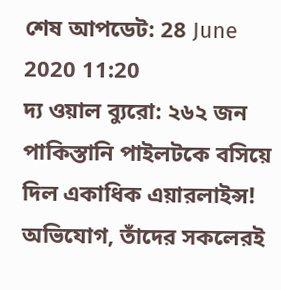শেষ আপডেট: 28 June 2020 11:20
দ্য ওয়াল ব্যুরো: ২৬২ জন পাকিস্তানি পাইলটকে বসিয়ে দিল একাধিক এয়ারলাইন্স! অভিযোগ, তাঁদের সকলেরই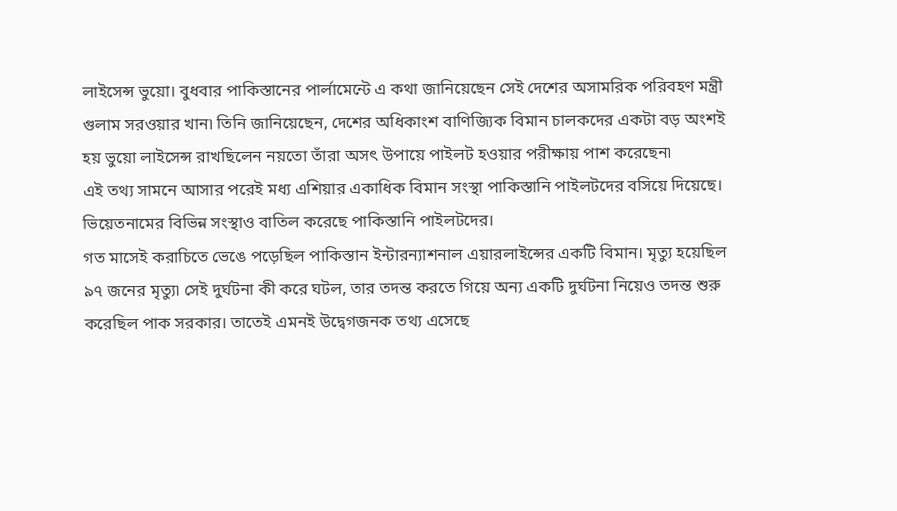লাইসেন্স ভুয়ো। বুধবার পাকিস্তানের পার্লামেন্টে এ কথা জানিয়েছেন সেই দেশের অসামরিক পরিবহণ মন্ত্রী গুলাম সরওয়ার খান৷ তিনি জানিয়েছেন, দেশের অধিকাংশ বাণিজ্যিক বিমান চালকদের একটা বড় অংশই হয় ভুয়ো লাইসেন্স রাখছিলেন নয়তো তাঁরা অসৎ উপায়ে পাইলট হওয়ার পরীক্ষায় পাশ করেছেন৷
এই তথ্য সামনে আসার পরেই মধ্য এশিয়ার একাধিক বিমান সংস্থা পাকিস্তানি পাইলটদের বসিয়ে দিয়েছে। ভিয়েতনামের বিভিন্ন সংস্থাও বাতিল করেছে পাকিস্তানি পাইলটদের।
গত মাসেই করাচিতে ভেঙে পড়েছিল পাকিস্তান ইন্টারন্যাশনাল এয়ারলাইন্সের একটি বিমান। মৃত্যু হয়েছিল ৯৭ জনের মৃত্যু৷ সেই দুর্ঘটনা কী করে ঘটল, তার তদন্ত করতে গিয়ে অন্য একটি দুর্ঘটনা নিয়েও তদন্ত শুরু করেছিল পাক সরকার। তাতেই এমনই উদ্বেগজনক তথ্য এসেছে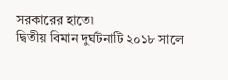সরকারের হাতে৷
দ্বিতীয় বিমান দুর্ঘটনাটি ২০১৮ সালে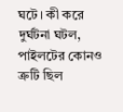ঘটে। কী করে দুর্ঘটনা ঘটল, পাইলটের কোনও ত্রুটি ছিল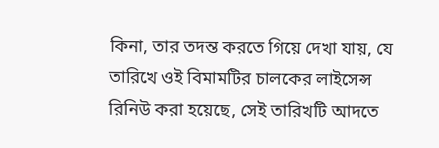কিনা, তার তদন্ত করতে গিয়ে দেখা যায়, যে তারিখে ওই বিমামটির চালকের লাইসেন্স রিনিউ করা হয়েছে, সেই তারিখটি আদতে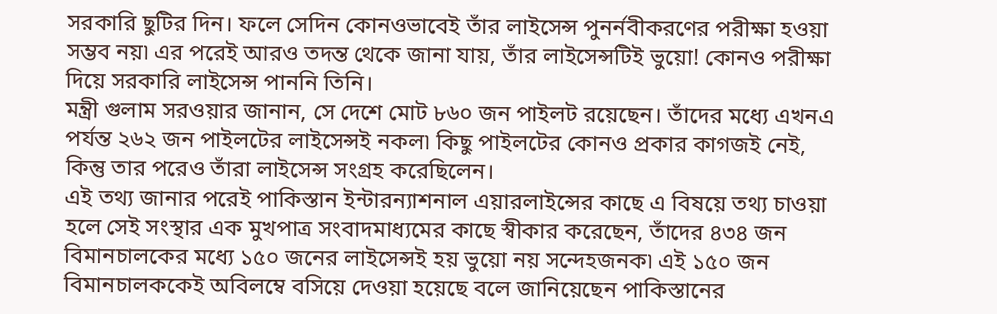সরকারি ছুটির দিন। ফলে সেদিন কোনওভাবেই তাঁর লাইসেন্স পুনর্নবীকরণের পরীক্ষা হওয়া সম্ভব নয়৷ এর পরেই আরও তদন্ত থেকে জানা যায়, তাঁর লাইসেন্সটিই ভুয়ো! কোনও পরীক্ষা দিয়ে সরকারি লাইসেন্স পাননি তিনি।
মন্ত্রী গুলাম সরওয়ার জানান, সে দেশে মোট ৮৬০ জন পাইলট রয়েছেন। তাঁদের মধ্যে এখনএ পর্যন্ত ২৬২ জন পাইলটের লাইসেন্সই নকল৷ কিছু পাইলটের কোনও প্রকার কাগজই নেই, কিন্তু তার পরেও তাঁরা লাইসেন্স সংগ্রহ করেছিলেন।
এই তথ্য জানার পরেই পাকিস্তান ইন্টারন্যাশনাল এয়ারলাইন্সের কাছে এ বিষয়ে তথ্য চাওয়া হলে সেই সংস্থার এক মুখপাত্র সংবাদমাধ্যমের কাছে স্বীকার করেছেন, তাঁদের ৪৩৪ জন বিমানচালকের মধ্যে ১৫০ জনের লাইসেন্সই হয় ভুয়ো নয় সন্দেহজনক৷ এই ১৫০ জন বিমানচালককেই অবিলম্বে বসিয়ে দেওয়া হয়েছে বলে জানিয়েছেন পাকিস্তানের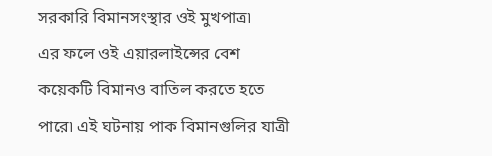সরকারি বিমানসংস্থার ওই মুখপাত্র৷
এর ফলে ওই এয়ারলাইন্সের বেশ কয়েকটি বিমানও বাতিল করতে হতে পারে৷ এই ঘটনায় পাক বিমানগুলির যাত্রী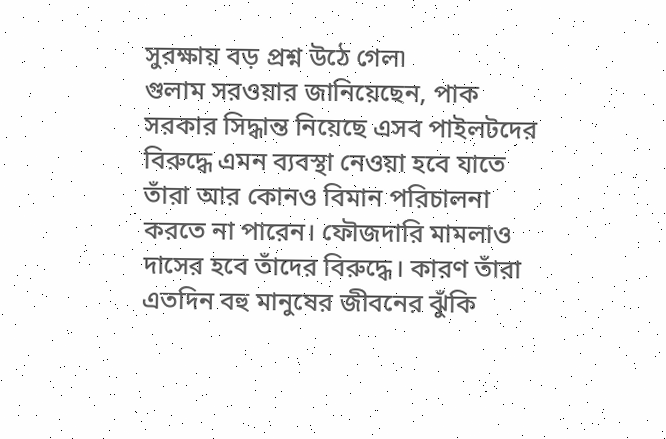সুরক্ষায় বড় প্রশ্ন উঠে গেল৷
গুলাম সরওয়ার জানিয়েছেন, পাক সরকার সিদ্ধান্ত নিয়েছে এসব পাইলটদের বিরুদ্ধে এমন ব্যবস্থা নেওয়া হবে যাতে তাঁরা আর কোনও বিমান পরিচালনা করতে না পারেন। ফৌজদারি মামলাও দাসের হবে তাঁদের বিরুদ্ধে। কারণ তাঁরা এতদিন বহু মানুষের জীবনের ঝুঁকি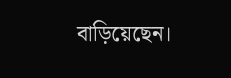বাড়িয়েছেন।